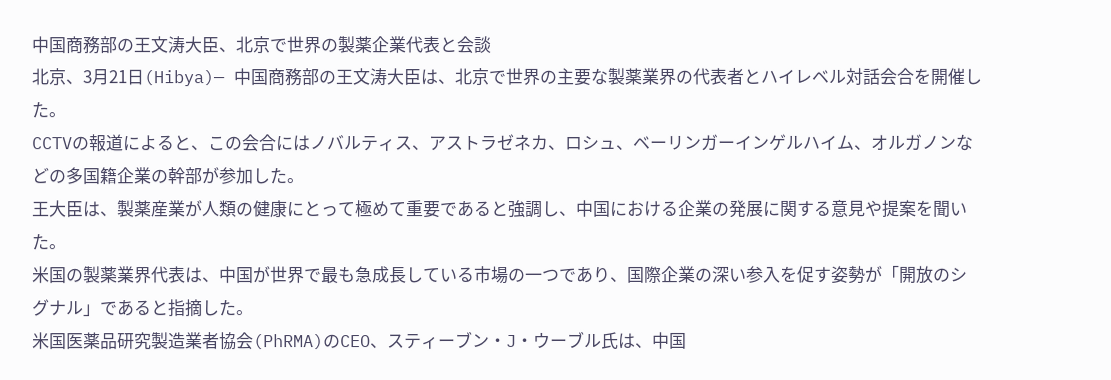中国商務部の王文涛大臣、北京で世界の製薬企業代表と会談
北京、3月21日(Hibya)— 中国商務部の王文涛大臣は、北京で世界の主要な製薬業界の代表者とハイレベル対話会合を開催した。
CCTVの報道によると、この会合にはノバルティス、アストラゼネカ、ロシュ、ベーリンガーインゲルハイム、オルガノンなどの多国籍企業の幹部が参加した。
王大臣は、製薬産業が人類の健康にとって極めて重要であると強調し、中国における企業の発展に関する意見や提案を聞いた。
米国の製薬業界代表は、中国が世界で最も急成長している市場の一つであり、国際企業の深い参入を促す姿勢が「開放のシグナル」であると指摘した。
米国医薬品研究製造業者協会(PhRMA)のCEO、スティーブン・J・ウーブル氏は、中国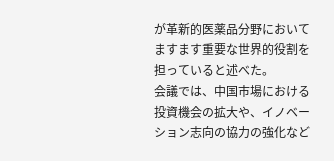が革新的医薬品分野においてますます重要な世界的役割を担っていると述べた。
会議では、中国市場における投資機会の拡大や、イノベーション志向の協力の強化など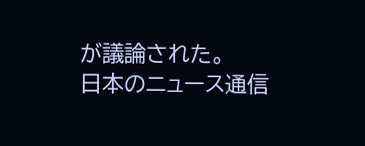が議論された。
日本のニュース通信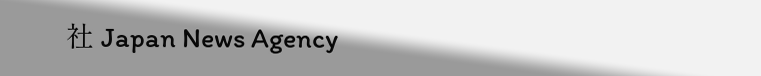社 Japan News Agency